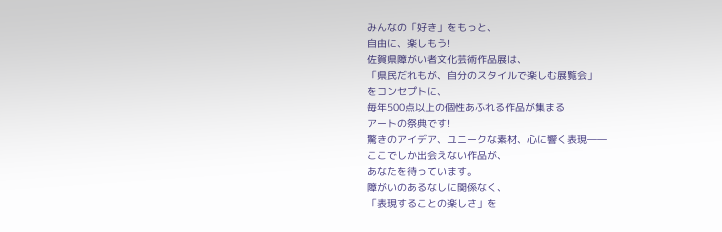みんなの「好き」をもっと、
自由に、楽しもう!
佐賀県障がい者文化芸術作品展は、
「県民だれもが、自分のスタイルで楽しむ展覧会」
をコンセプトに、
毎年500点以上の個性あふれる作品が集まる
アートの祭典です!
驚きのアイデア、ユニークな素材、心に響く表現――
ここでしか出会えない作品が、
あなたを待っています。
障がいのあるなしに関係なく、
「表現することの楽しさ」を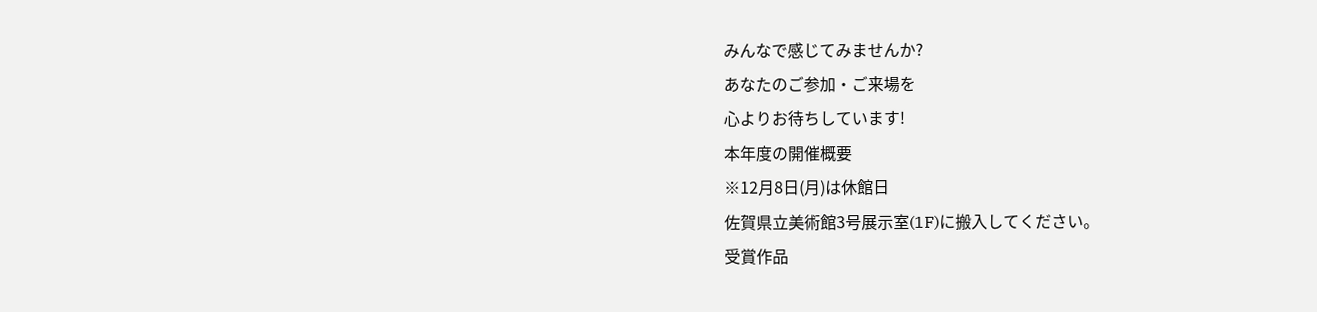みんなで感じてみませんか?
あなたのご参加・ご来場を
心よりお待ちしています!
本年度の開催概要
※12月8日(月)は休館日
佐賀県立美術館3号展示室(1F)に搬入してください。
受賞作品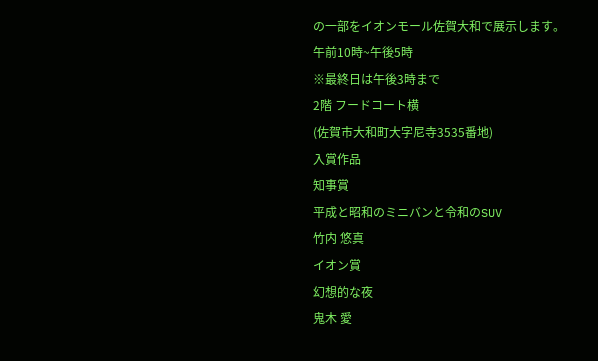の一部をイオンモール佐賀大和で展示します。
午前10時~午後5時
※最終日は午後3時まで
2階 フードコート横
(佐賀市大和町大字尼寺3535番地)
入賞作品
知事賞
平成と昭和のミニバンと令和のSUV
竹内 悠真
イオン賞
幻想的な夜
鬼木 愛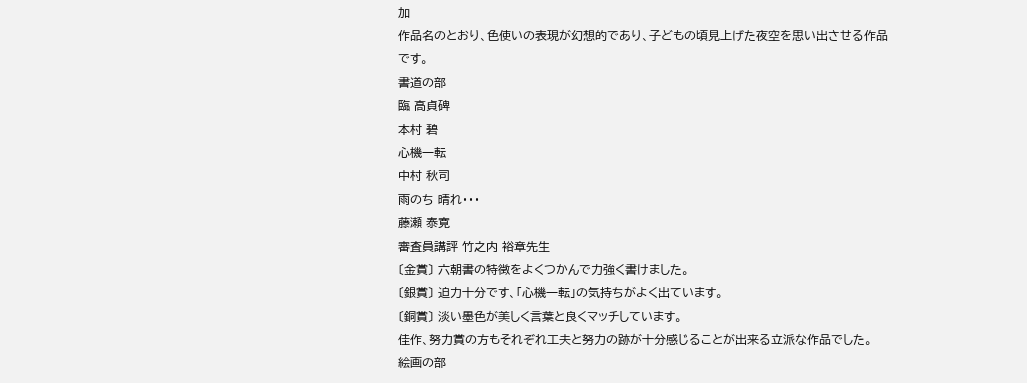加
作品名のとおり、色使いの表現が幻想的であり、子どもの頃見上げた夜空を思い出させる作品です。
書道の部
臨 高貞碑
本村 碧
心機一転
中村 秋司
雨のち 晴れ・・・
藤瀬 泰寛
審査員講評 竹之内 裕章先生
〔金賞〕 六朝書の特徴をよくつかんで力強く書けました。
〔銀賞〕 迫力十分です、「心機一転」の気持ちがよく出ています。
〔銅賞〕 淡い墨色が美しく言葉と良くマッチしています。
佳作、努力賞の方もそれぞれ工夫と努力の跡が十分感じることが出来る立派な作品でした。
絵画の部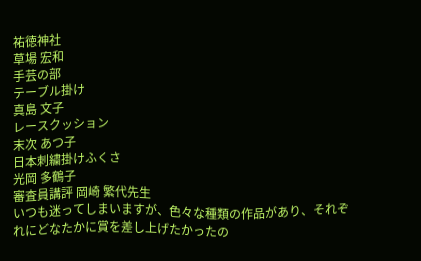祐徳神社
草場 宏和
手芸の部
テーブル掛け
真島 文子
レースクッション
末次 あつ子
日本刺繍掛けふくさ
光岡 多鶴子
審査員講評 岡崎 繁代先生
いつも迷ってしまいますが、色々な種類の作品があり、それぞれにどなたかに賞を差し上げたかったの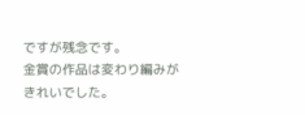ですが残念です。
金賞の作品は変わり編みがきれいでした。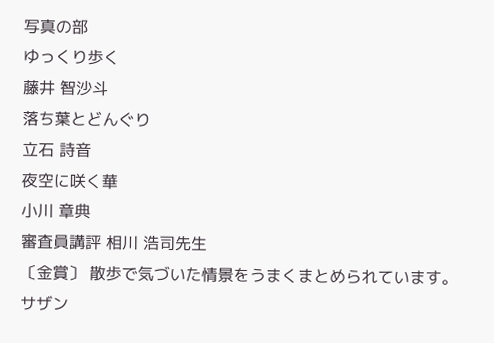写真の部
ゆっくり歩く
藤井 智沙斗
落ち葉とどんぐり
立石 詩音
夜空に咲く華
小川 章典
審査員講評 相川 浩司先生
〔金賞〕 散歩で気づいた情景をうまくまとめられています。サザン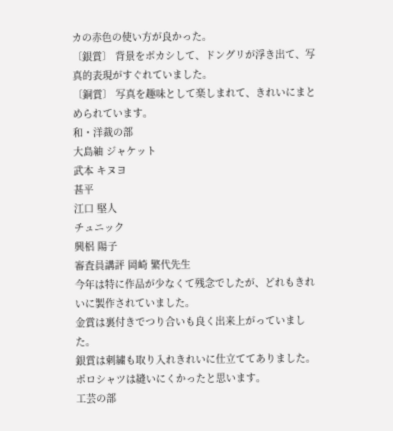カの赤色の使い方が良かった。
〔銀賞〕 背景をボカシして、ドングリが浮き出て、写真的表現がすぐれていました。
〔銅賞〕 写真を趣味として楽しまれて、きれいにまとめられています。
和・洋裁の部
大島紬 ジャケット
武本 キヌヨ
甚平
江口 堅人
チュニック
興梠 陽子
審査員講評 岡崎 繁代先生
今年は特に作品が少なくて残念でしたが、どれもきれいに製作されていました。
金賞は裏付きでつり合いも良く出来上がっていました。
銀賞は刺繍も取り入れきれいに仕立ててありました。
ポロシャツは縫いにくかったと思います。
工芸の部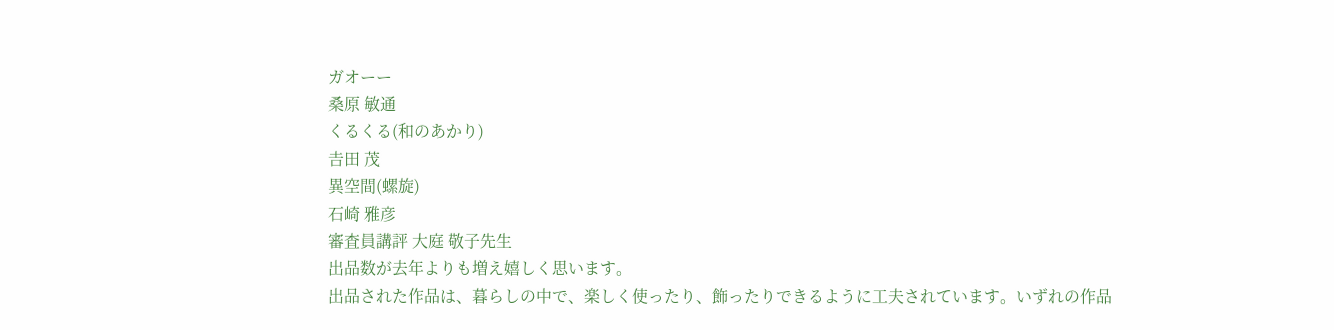ガオーー
桑原 敏通
くるくる(和のあかり)
𠮷田 茂
異空間(螺旋)
石崎 雅彦
審査員講評 大庭 敬子先生
出品数が去年よりも増え嬉しく思います。
出品された作品は、暮らしの中で、楽しく使ったり、飾ったりできるように工夫されています。いずれの作品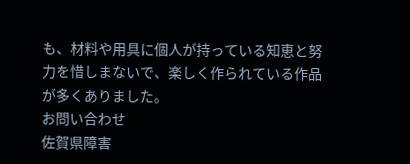も、材料や用具に個人が持っている知恵と努力を惜しまないで、楽しく作られている作品が多くありました。
お問い合わせ
佐賀県障害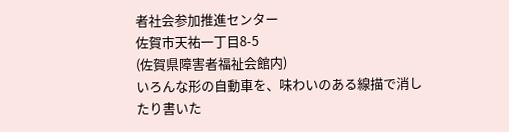者社会参加推進センター
佐賀市天祐一丁目8-5
(佐賀県障害者福祉会館内)
いろんな形の自動車を、味わいのある線描で消したり書いた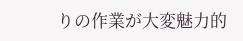りの作業が大変魅力的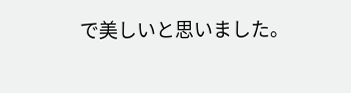で美しいと思いました。